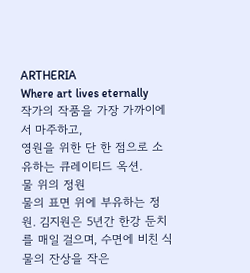ARTHERIA
Where art lives eternally
작가의 작품을 가장 가까이에서 마주하고,
영원을 위한 단 한 점으로 소유하는 큐레이티드 옥션.
물 위의 정원
물의 표면 위에 부유하는 정원. 김지원은 5년간 한강 둔치를 매일 걸으며, 수면에 비친 식물의 잔상을 작은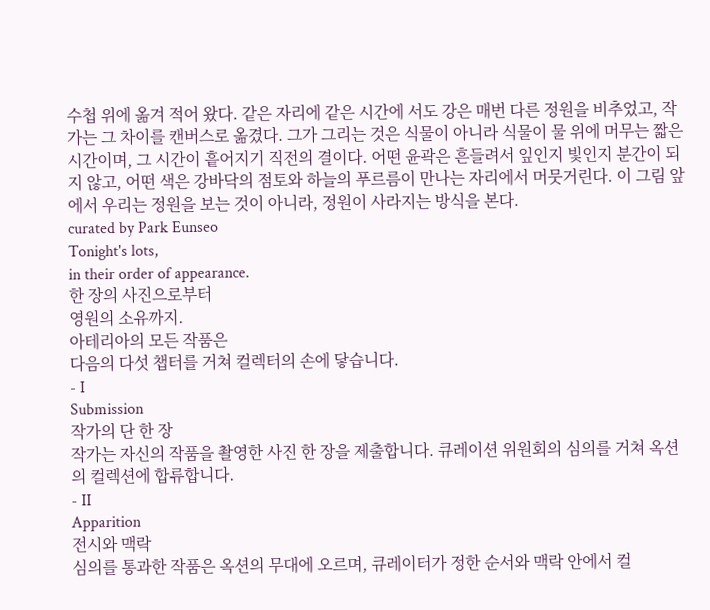수첩 위에 옮겨 적어 왔다. 같은 자리에 같은 시간에 서도 강은 매번 다른 정원을 비추었고, 작가는 그 차이를 캔버스로 옮겼다. 그가 그리는 것은 식물이 아니라 식물이 물 위에 머무는 짧은 시간이며, 그 시간이 흩어지기 직전의 결이다. 어떤 윤곽은 흔들려서 잎인지 빛인지 분간이 되지 않고, 어떤 색은 강바닥의 점토와 하늘의 푸르름이 만나는 자리에서 머뭇거린다. 이 그림 앞에서 우리는 정원을 보는 것이 아니라, 정원이 사라지는 방식을 본다.
curated by Park Eunseo
Tonight's lots,
in their order of appearance.
한 장의 사진으로부터
영원의 소유까지.
아테리아의 모든 작품은
다음의 다섯 챕터를 거쳐 컬렉터의 손에 닿습니다.
- I
Submission
작가의 단 한 장
작가는 자신의 작품을 촬영한 사진 한 장을 제출합니다. 큐레이션 위원회의 심의를 거쳐 옥션의 컬렉션에 합류합니다.
- II
Apparition
전시와 맥락
심의를 통과한 작품은 옥션의 무대에 오르며, 큐레이터가 정한 순서와 맥락 안에서 컬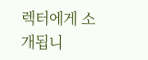렉터에게 소개됩니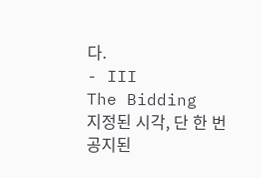다.
- III
The Bidding
지정된 시각, 단 한 번
공지된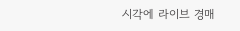시각에 라이브 경매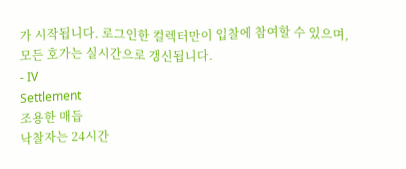가 시작됩니다. 로그인한 컬렉터만이 입찰에 참여할 수 있으며, 모든 호가는 실시간으로 갱신됩니다.
- IV
Settlement
조용한 매듭
낙찰자는 24시간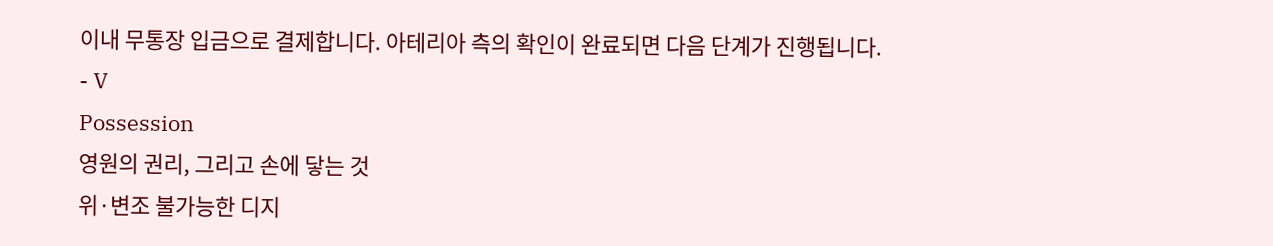이내 무통장 입금으로 결제합니다. 아테리아 측의 확인이 완료되면 다음 단계가 진행됩니다.
- V
Possession
영원의 권리, 그리고 손에 닿는 것
위·변조 불가능한 디지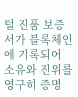털 진품 보증서가 블록체인에 기록되어 소유와 진위를 영구히 증명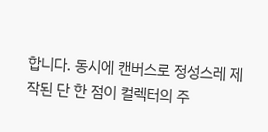합니다. 동시에 캔버스로 정성스레 제작된 단 한 점이 컬렉터의 주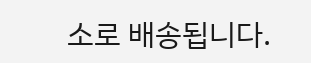소로 배송됩니다.